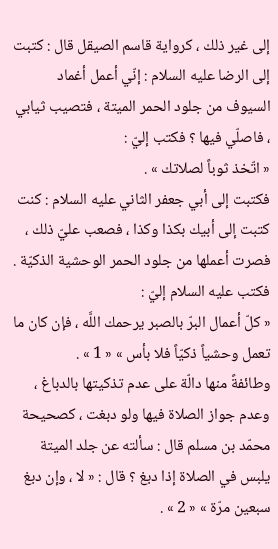إلى غير ذلك ، كرواية قاسم الصيقل قال : كتبت إلى الرضا عليه السلام : إنّي أعمل أغماد السيوف من جلود الحمر الميتة ، فتصيب ثيابي ، فاصلّي فيها ؟ فكتب إليّ :
« اتّخذ ثوباً لصلاتك » .
فكتبت إلى أبي جعفر الثاني عليه السلام : كنت كتبت إلى أبيك بكذا وكذا ، فصعب عليّ ذلك ، فصرت أعملها من جلود الحمر الوحشية الذكيّة . فكتب عليه السلام إليّ :
« كلّ أعمال البرّ بالصبر يرحمك اللَّه ، فإن كان ما تعمل وحشياً ذكيّاً فلا بأس » « 1 » .
وطائفةً منها دالّة على عدم تذكيتها بالدباغ ، وعدم جواز الصلاة فيها ولو دبغت ، كصحيحة محمّد بن مسلم قال : سألته عن جلد الميتة يلبس في الصلاة إذا دبغ ؟ قال : « لا ، وإن دبغ سبعين مرّة » « 2 » .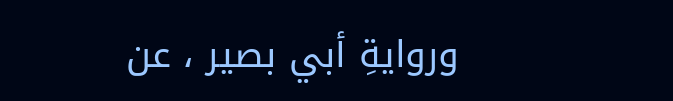وروايةِ أبي بصير ، عن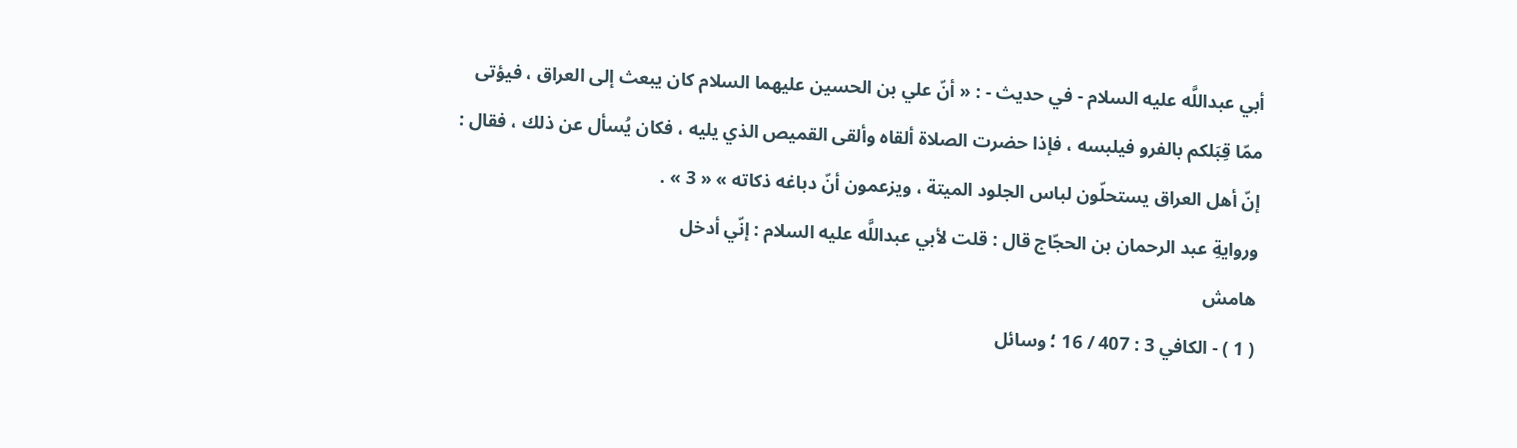أبي عبداللَّه عليه السلام - في حديث - : « أنّ علي بن الحسين عليهما السلام كان يبعث إلى العراق ، فيؤتى ممّا قِبَلكم بالفرو فيلبسه ، فإذا حضرت الصلاة ألقاه وألقى القميص الذي يليه ، فكان يُسأل عن ذلك ، فقال : إنّ أهل العراق يستحلّون لباس الجلود الميتة ، ويزعمون أنّ دباغه ذكاته » « 3 » .
وروايةِ عبد الرحمان بن الحجّاج قال : قلت لأبي عبداللَّه عليه السلام : إنّي أدخل
هامش
( 1 ) - الكافي 3 : 407 / 16 ؛ وسائل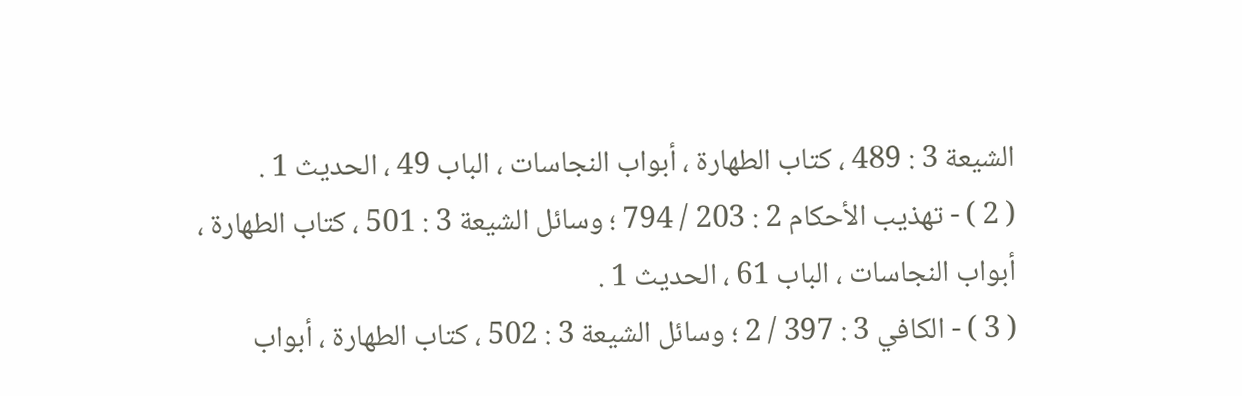الشيعة 3 : 489 ، كتاب الطهارة ، أبواب النجاسات ، الباب 49 ، الحديث 1 .
( 2 ) - تهذيب الأحكام 2 : 203 / 794 ؛ وسائل الشيعة 3 : 501 ، كتاب الطهارة ، أبواب النجاسات ، الباب 61 ، الحديث 1 .
( 3 ) - الكافي 3 : 397 / 2 ؛ وسائل الشيعة 3 : 502 ، كتاب الطهارة ، أبواب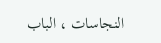النجاسات ، الباب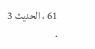61 ، الحديث 3 .